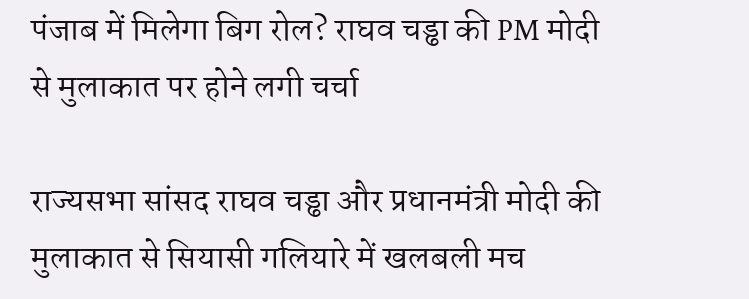पंजाब में मिलेगा बिग रोल? राघव चड्ढा की PM मोदी से मुलाकात पर होने लगी चर्चा

राज्यसभा सांसद राघव चड्ढा और प्रधानमंत्री मोदी की मुलाकात से सियासी गलियारे में खलबली मच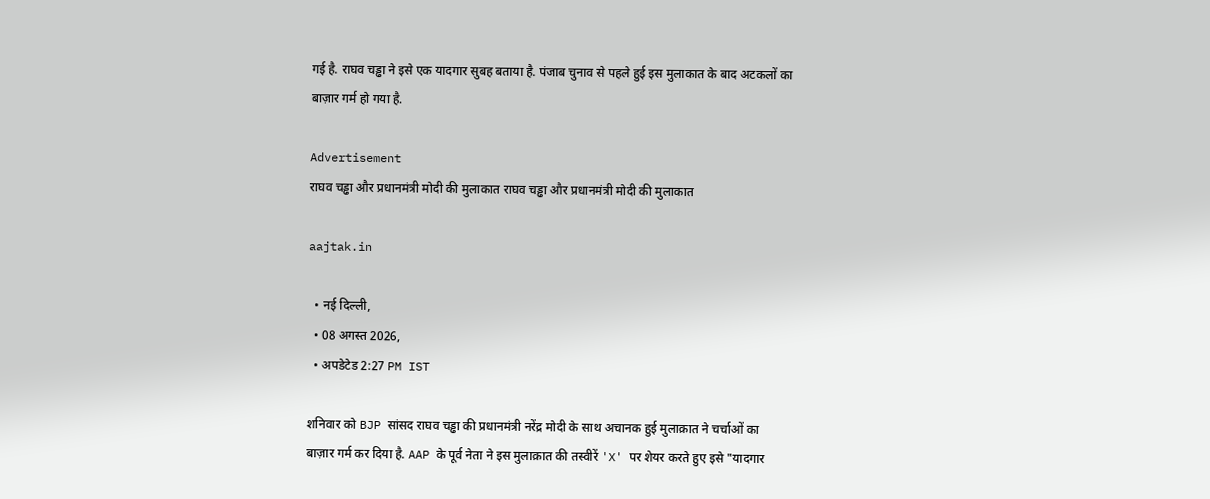गई है. राघव चड्ढा ने इसे एक यादगार सुबह बताया है. पंजाब चुनाव से पहले हुई इस मुलाकात के बाद अटकलों का बाज़ार गर्म हो गया है.

Advertisement
राघव चड्ढा और प्रधानमंत्री मोदी की मुलाकात राघव चड्ढा और प्रधानमंत्री मोदी की मुलाकात

aajtak.in

  • नई दिल्ली,
  • 08 अगस्त 2026,
  • अपडेटेड 2:27 PM IST

शनिवार को BJP सांसद राघव चड्ढा की प्रधानमंत्री नरेंद्र मोदी के साथ अचानक हुई मुलाक़ात ने चर्चाओं का बाज़ार गर्म कर दिया है. AAP के पूर्व नेता ने इस मुलाक़ात की तस्वीरें 'X' पर शेयर करते हुए इसे "यादगार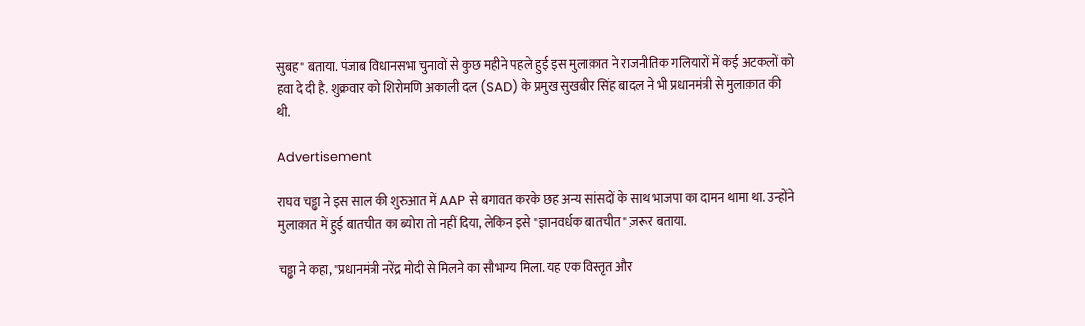सुबह" बताया. पंजाब विधानसभा चुनावों से कुछ महीने पहले हुई इस मुलाक़ात ने राजनीतिक गलियारों में कई अटकलों को हवा दे दी है. शुक्रवार को शिरोमणि अकाली दल (SAD) के प्रमुख सुखबीर सिंह बादल ने भी प्रधानमंत्री से मुलाक़ात की थी.

Advertisement

राघव चड्ढा ने इस साल की शुरुआत में AAP से बगावत करके छह अन्य सांसदों के साथ भाजपा का दामन थामा था. उन्होंने मुलाक़ात में हुई बातचीत का ब्योरा तो नहीं दिया, लेकिन इसे "ज्ञानवर्धक बातचीत" ज़रूर बताया.

चड्ढा ने कहा, "प्रधानमंत्री नरेंद्र मोदी से मिलने का सौभाग्य मिला. यह एक विस्तृत और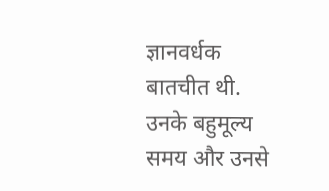ज्ञानवर्धक बातचीत थी. उनके बहुमूल्य समय और उनसे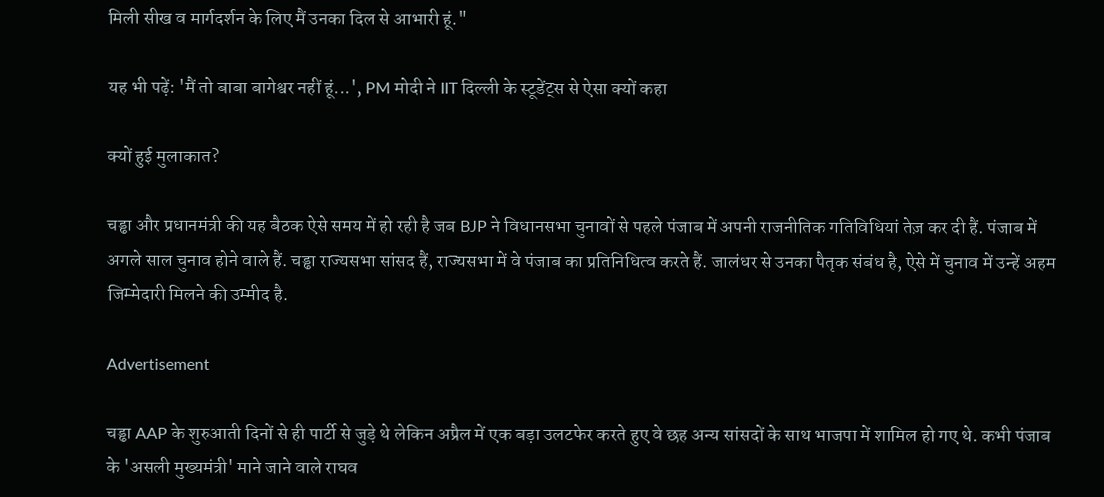मिली सीख व मार्गदर्शन के लिए मैं उनका दिल से आभारी हूं."

यह भी पढ़ें: 'मैं तो बाबा बागेश्वर नहीं हूं...', PM मोदी ने IIT दिल्ली के स्टूडेंट्स से ऐसा क्यों कहा

क्यों हुई मुलाकात?

चड्ढा और प्रधानमंत्री की यह बैठक ऐसे समय में हो रही है जब BJP ने विधानसभा चुनावों से पहले पंजाब में अपनी राजनीतिक गतिविधियां तेज़ कर दी हैं. पंजाब में अगले साल चुनाव होने वाले हैं. चड्ढा राज्यसभा सांसद हैं, राज्यसभा में वे पंजाब का प्रतिनिधित्व करते हैं. जालंधर से उनका पैतृक संबंध है, ऐसे में चुनाव में उन्हें अहम जिम्मेदारी मिलने की उम्मीद है.

Advertisement

चड्ढा AAP के शुरुआती दिनों से ही पार्टी से जुड़े थे लेकिन अप्रैल में एक बड़ा उलटफेर करते हुए वे छह अन्य सांसदों के साथ भाजपा में शामिल हो गए थे. कभी पंजाब के 'असली मुख्यमंत्री' माने जाने वाले राघव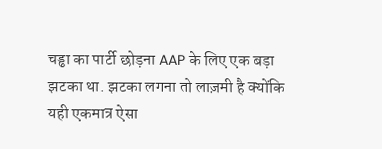चड्ढा का पार्टी छोड़ना AAP के लिए एक बड़ा झटका था. झटका लगना तो लाज़मी है क्योंकि यही एकमात्र ऐसा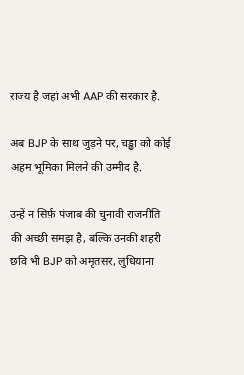राज्य है जहां अभी AAP की सरकार है.

अब BJP के साथ जुड़ने पर, चड्ढा को कोई अहम भूमिका मिलने की उम्मीद है.

उन्हें न सिर्फ़ पंजाब की चुनावी राजनीति की अच्छी समझ है, बल्कि उनकी शहरी छवि भी BJP को अमृतसर, लुधियाना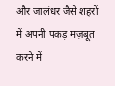और जालंधर जैसे शहरों में अपनी पकड़ मज़बूत करने में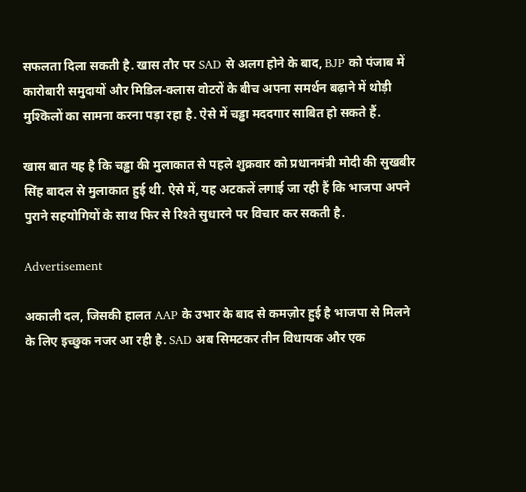सफलता दिला सकती है. खास तौर पर SAD से अलग होने के बाद, BJP को पंजाब में कारोबारी समुदायों और मिडिल-क्लास वोटरों के बीच अपना समर्थन बढ़ाने में थोड़ी मुश्किलों का सामना करना पड़ा रहा है. ऐसे में चड्ढा मददगार साबित हो सकते हैं.

खास बात यह है कि चड्ढा की मुलाकात से पहले शुक्रवार को प्रधानमंत्री मोदी की सुखबीर सिंह बादल से मुलाकात हुई थी. ऐसे में, यह अटकलें लगाई जा रही हैं कि भाजपा अपने पुराने सहयोगियों के साथ फिर से रिश्ते सुधारने पर विचार कर सकती है.

Advertisement

अकाली दल, जिसकी हालत AAP के उभार के बाद से कमज़ोर हुई है भाजपा से मिलने के लिए इच्छुक नजर आ रही है. SAD अब सिमटकर तीन विधायक और एक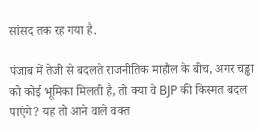सांसद तक रह गया है.

पंजाब में तेजी से बदलते राजनीतिक माहौल के बीच, अगर चड्ढा को कोई भूमिका मिलती है, तो क्या वे BJP की किस्मत बदल पाएंगे? यह तो आने वाले वक्त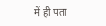में ही पता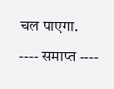चल पाएगा.

---- समाप्त ----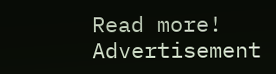Read more!
Advertisement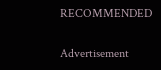RECOMMENDED

Advertisement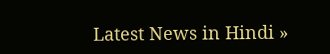Latest News in Hindi »